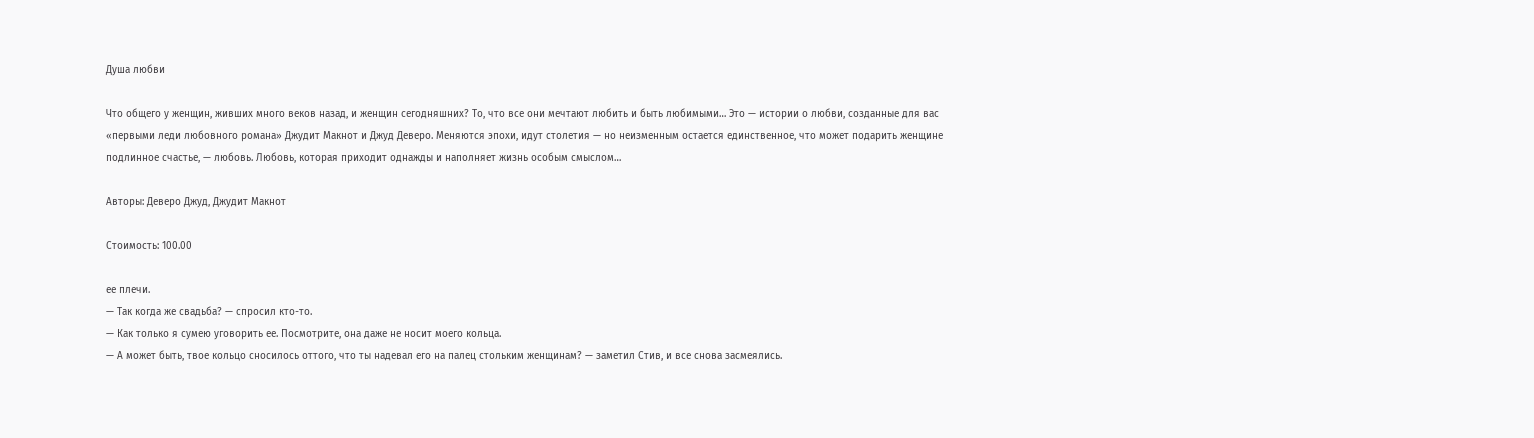Душа любви

Что общего у женщин, живших много веков назад, и женщин сегодняшних? То, что все они мечтают любить и быть любимыми… Это — истории о любви, созданные для вас «первыми леди любовного романа» Джудит Макнот и Джуд Деверо. Меняются эпохи, идут столетия — но неизменным остается единственное, что может подарить женщине подлинное счастье, — любовь. Любовь, которая приходит однажды и наполняет жизнь особым смыслом…

Авторы: Деверо Джуд, Джудит Макнот

Стоимость: 100.00

ее плечи.
— Так когда же свадьба? — спросил кто-то.
— Как только я сумею уговорить ее. Посмотрите, она даже не носит моего кольца.
— А может быть, твое кольцо сносилось оттого, что ты надевал его на палец стольким женщинам? — заметил Стив, и все снова засмеялись.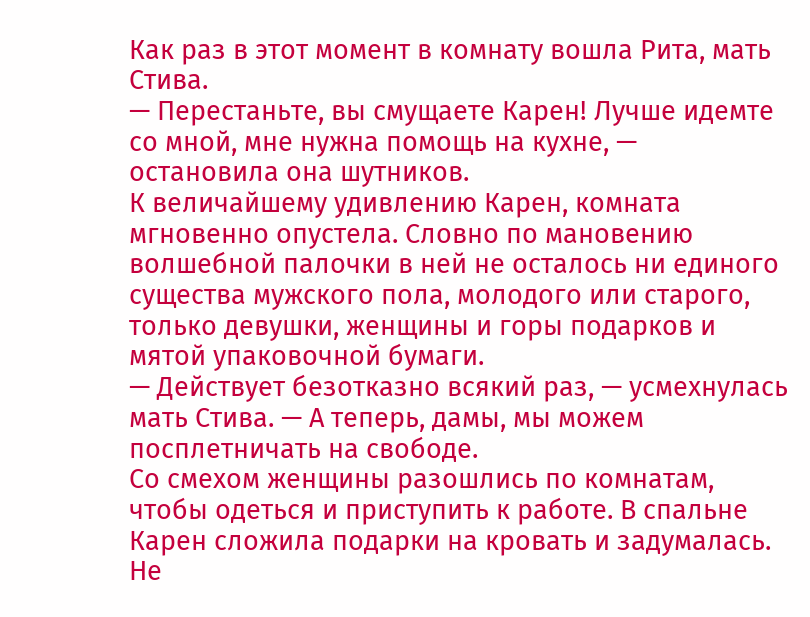Как раз в этот момент в комнату вошла Рита, мать Стива.
— Перестаньте, вы смущаете Карен! Лучше идемте со мной, мне нужна помощь на кухне, — остановила она шутников.
К величайшему удивлению Карен, комната мгновенно опустела. Словно по мановению волшебной палочки в ней не осталось ни единого существа мужского пола, молодого или старого, только девушки, женщины и горы подарков и мятой упаковочной бумаги.
— Действует безотказно всякий раз, — усмехнулась мать Стива. — А теперь, дамы, мы можем посплетничать на свободе.
Со смехом женщины разошлись по комнатам, чтобы одеться и приступить к работе. В спальне Карен сложила подарки на кровать и задумалась. Не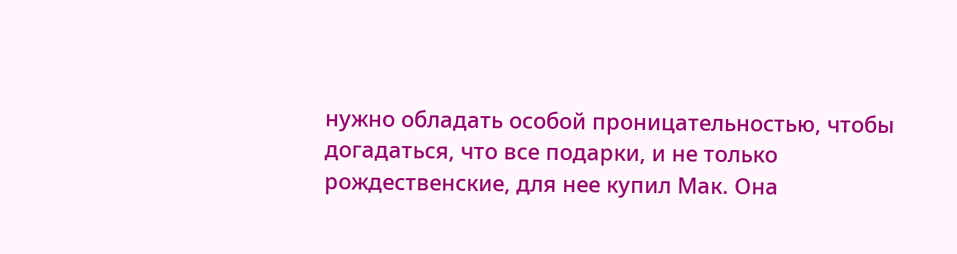нужно обладать особой проницательностью, чтобы догадаться, что все подарки, и не только рождественские, для нее купил Мак. Она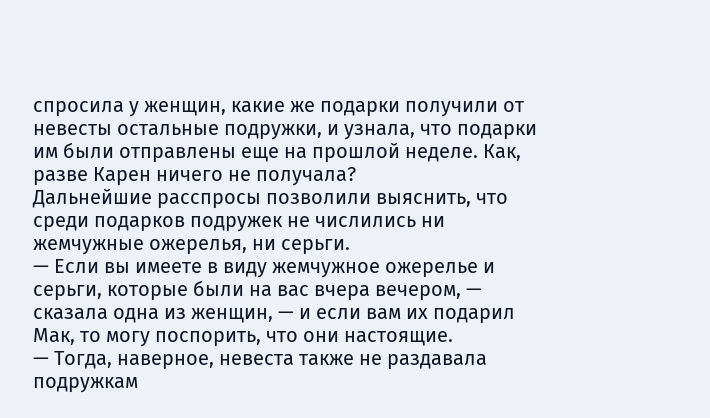спросила у женщин, какие же подарки получили от невесты остальные подружки, и узнала, что подарки им были отправлены еще на прошлой неделе. Как, разве Карен ничего не получала?
Дальнейшие расспросы позволили выяснить, что среди подарков подружек не числились ни жемчужные ожерелья, ни серьги.
— Если вы имеете в виду жемчужное ожерелье и серьги, которые были на вас вчера вечером, — сказала одна из женщин, — и если вам их подарил Мак, то могу поспорить, что они настоящие.
— Тогда, наверное, невеста также не раздавала подружкам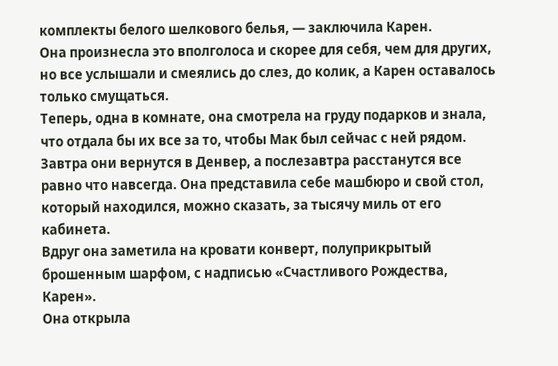комплекты белого шелкового белья, — заключила Карен.
Она произнесла это вполголоса и скорее для себя, чем для других, но все услышали и смеялись до слез, до колик, а Карен оставалось только смущаться.
Теперь, одна в комнате, она смотрела на груду подарков и знала, что отдала бы их все за то, чтобы Мак был сейчас с ней рядом. Завтра они вернутся в Денвер, а послезавтра расстанутся все равно что навсегда. Она представила себе машбюро и свой стол, который находился, можно сказать, за тысячу миль от его кабинета.
Вдруг она заметила на кровати конверт, полуприкрытый брошенным шарфом, с надписью «Счастливого Рождества, Карен».
Она открыла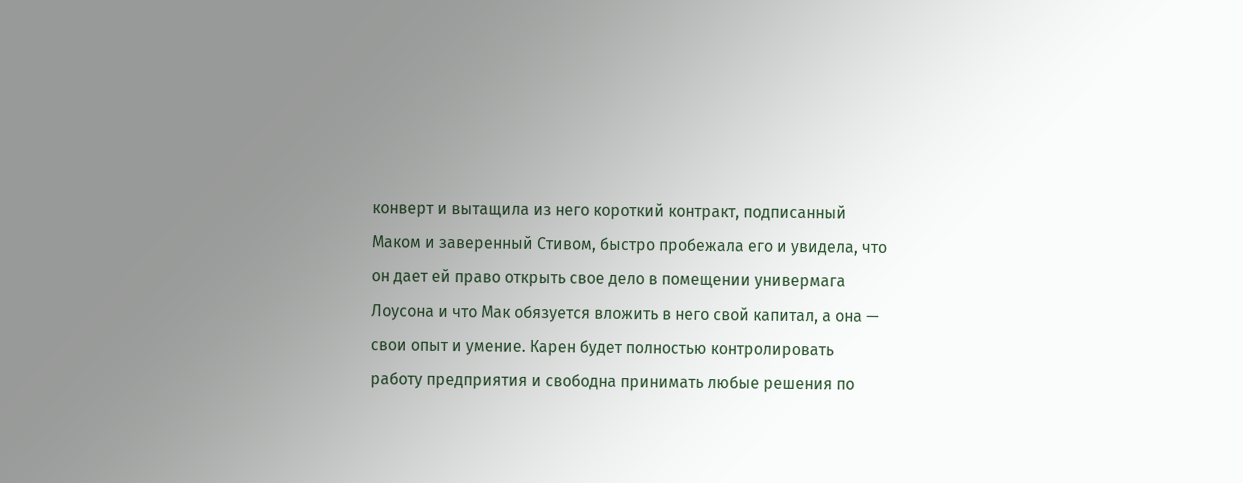конверт и вытащила из него короткий контракт, подписанный Маком и заверенный Стивом, быстро пробежала его и увидела, что он дает ей право открыть свое дело в помещении универмага Лоусона и что Мак обязуется вложить в него свой капитал, а она — свои опыт и умение. Карен будет полностью контролировать работу предприятия и свободна принимать любые решения по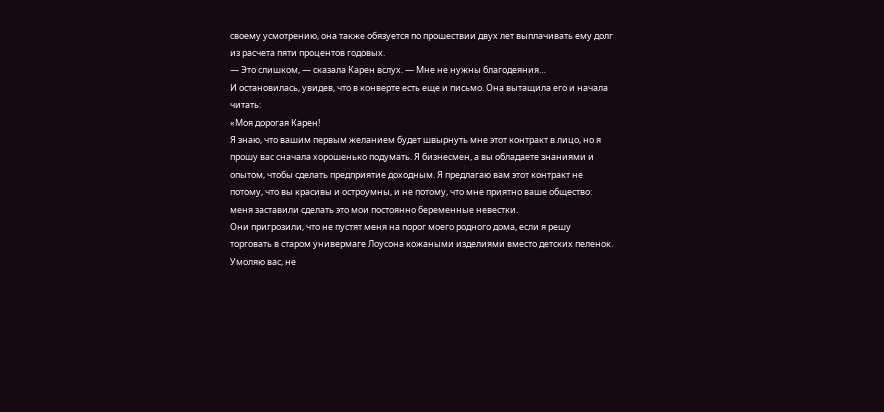своему усмотрению, она также обязуется по прошествии двух лет выплачивать ему долг из расчета пяти процентов годовых.
— Это слишком, — сказала Карен вслух. — Мне не нужны благодеяния…
И остановилась, увидев, что в конверте есть еще и письмо. Она вытащила его и начала читать:
«Моя дорогая Карен!
Я знаю, что вашим первым желанием будет швырнуть мне этот контракт в лицо, но я прошу вас сначала хорошенько подумать. Я бизнесмен, а вы обладаете знаниями и опытом, чтобы сделать предприятие доходным. Я предлагаю вам этот контракт не потому, что вы красивы и остроумны, и не потому, что мне приятно ваше общество: меня заставили сделать это мои постоянно беременные невестки.
Они пригрозили, что не пустят меня на порог моего родного дома, если я решу торговать в старом универмаге Лоусона кожаными изделиями вместо детских пеленок.
Умоляю вас, не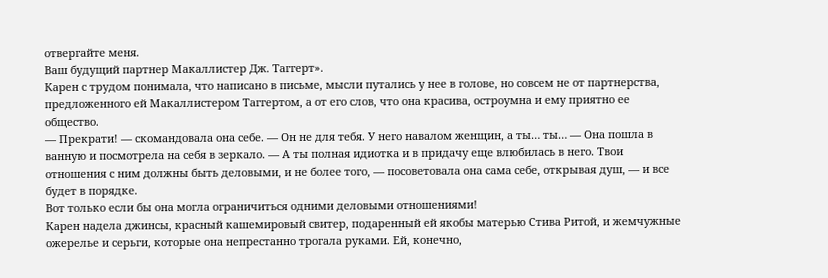отвергайте меня.
Ваш будущий партнер Макаллистер Дж. Таггерт».
Карен с трудом понимала, что написано в письме, мысли путались у нее в голове, но совсем не от партнерства, предложенного ей Макаллистером Таггертом, а от его слов, что она красива, остроумна и ему приятно ее общество.
— Прекрати! — скомандовала она себе. — Он не для тебя. У него навалом женщин, а ты… ты… — Она пошла в ванную и посмотрела на себя в зеркало. — А ты полная идиотка и в придачу еще влюбилась в него. Твои отношения с ним должны быть деловыми, и не более того, — посоветовала она сама себе, открывая душ, — и все будет в порядке.
Вот только если бы она могла ограничиться одними деловыми отношениями!
Карен надела джинсы, красный кашемировый свитер, подаренный ей якобы матерью Стива Ритой, и жемчужные ожерелье и серьги, которые она непрестанно трогала руками. Ей, конечно,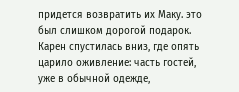придется возвратить их Маку. это был слишком дорогой подарок.
Карен спустилась вниз, где опять царило оживление: часть гостей, уже в обычной одежде,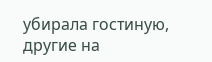убирала гостиную, другие на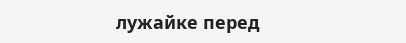лужайке перед